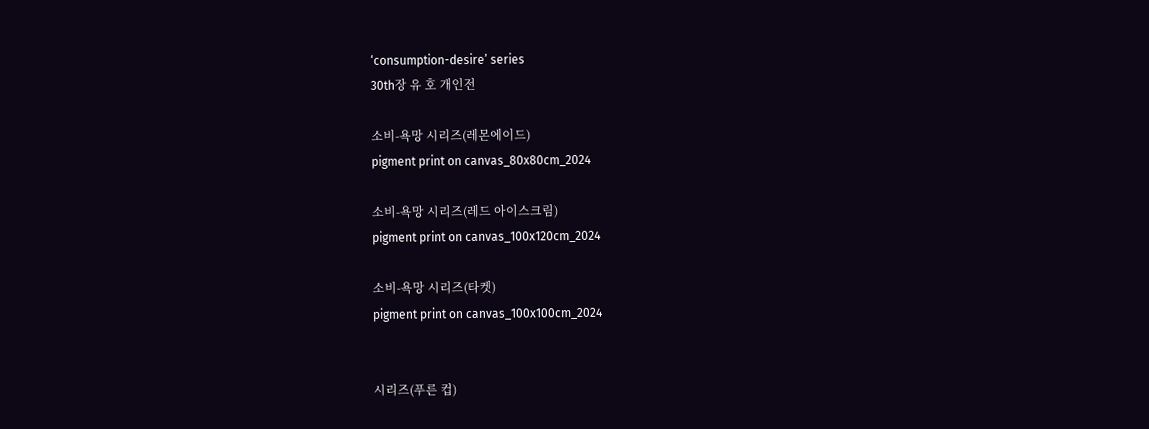‘consumption-desire’ series
30th장 유 호 개인전

소비-욕망 시리즈(레몬에이드)
pigment print on canvas_80x80cm_2024

소비-욕망 시리즈(레드 아이스크림)
pigment print on canvas_100x120cm_2024

소비-욕망 시리즈(타켓)
pigment print on canvas_100x100cm_2024


시리즈(푸른 컵)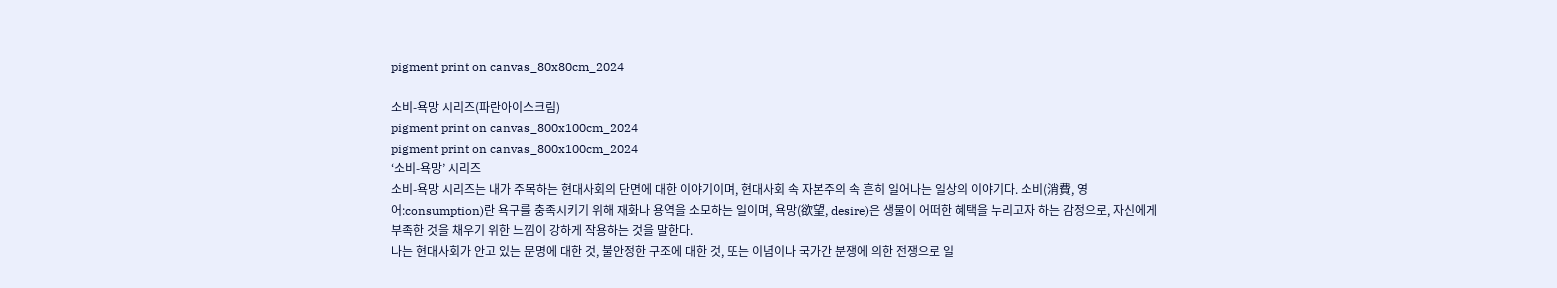pigment print on canvas_80x80cm_2024

소비-욕망 시리즈(파란아이스크림)
pigment print on canvas_800x100cm_2024
pigment print on canvas_800x100cm_2024
‘소비-욕망’ 시리즈
소비-욕망 시리즈는 내가 주목하는 현대사회의 단면에 대한 이야기이며, 현대사회 속 자본주의 속 흔히 일어나는 일상의 이야기다. 소비(消費, 영어:consumption)란 욕구를 충족시키기 위해 재화나 용역을 소모하는 일이며, 욕망(欲望, desire)은 생물이 어떠한 혜택을 누리고자 하는 감정으로, 자신에게 부족한 것을 채우기 위한 느낌이 강하게 작용하는 것을 말한다.
나는 현대사회가 안고 있는 문명에 대한 것, 불안정한 구조에 대한 것, 또는 이념이나 국가간 분쟁에 의한 전쟁으로 일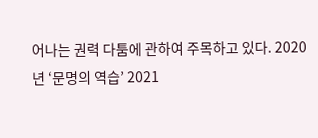어나는 권력 다툼에 관하여 주목하고 있다. 2020년 ‘문명의 역습’ 2021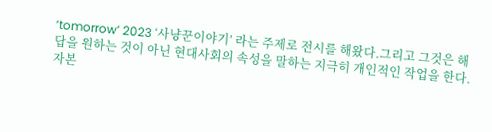‘tomorrow’ 2023 ‘사냥꾼이야기’ 라는 주제로 전시를 해왔다.그리고 그것은 해답을 원하는 것이 아닌 현대사회의 속성을 말하는 지극히 개인적인 작업을 한다.
자본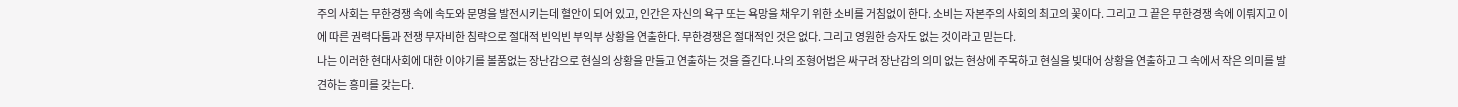주의 사회는 무한경쟁 속에 속도와 문명을 발전시키는데 혈안이 되어 있고, 인간은 자신의 욕구 또는 욕망을 채우기 위한 소비를 거침없이 한다. 소비는 자본주의 사회의 최고의 꽃이다. 그리고 그 끝은 무한경쟁 속에 이뤄지고 이에 따른 권력다툼과 전쟁 무자비한 침략으로 절대적 빈익빈 부익부 상황을 연출한다. 무한경쟁은 절대적인 것은 없다. 그리고 영원한 승자도 없는 것이라고 믿는다.
나는 이러한 현대사회에 대한 이야기를 볼품없는 장난감으로 현실의 상황을 만들고 연출하는 것을 즐긴다.나의 조형어법은 싸구려 장난감의 의미 없는 현상에 주목하고 현실을 빚대어 상황을 연출하고 그 속에서 작은 의미를 발견하는 흥미를 갖는다.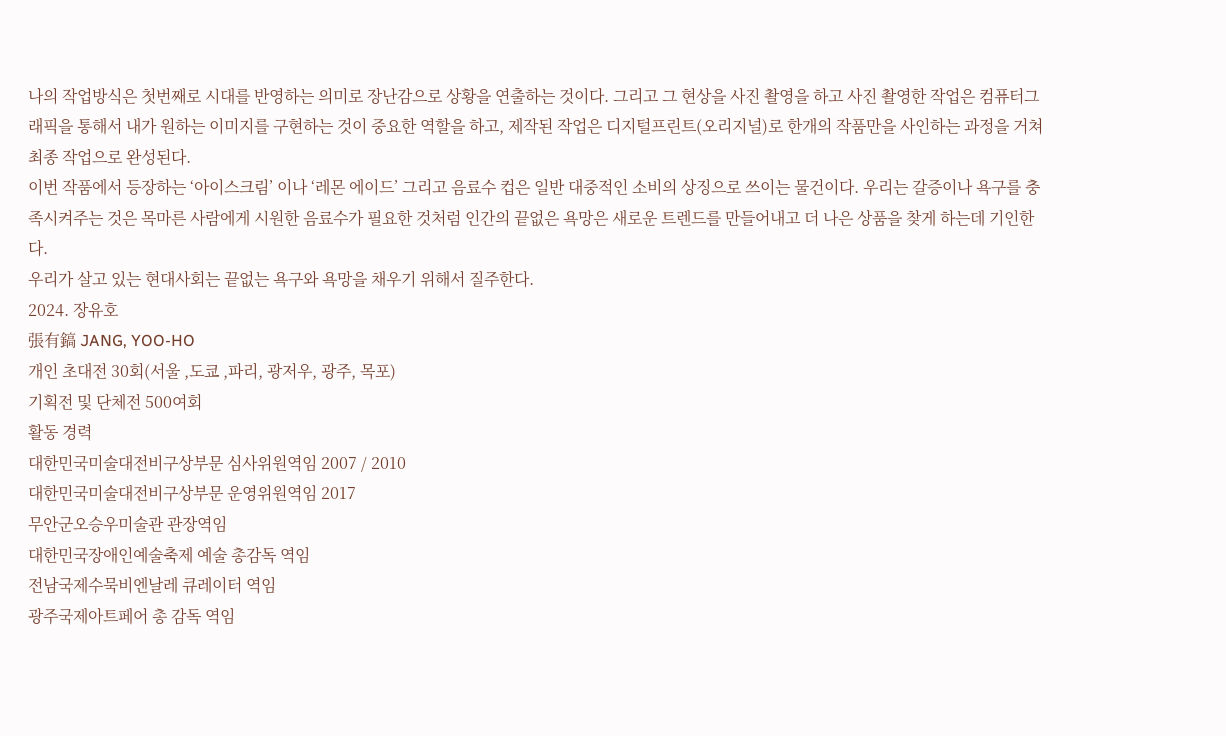나의 작업방식은 첫번째로 시대를 반영하는 의미로 장난감으로 상황을 연출하는 것이다. 그리고 그 현상을 사진 촬영을 하고 사진 촬영한 작업은 컴퓨터그래픽을 통해서 내가 원하는 이미지를 구현하는 것이 중요한 역할을 하고, 제작된 작업은 디지털프린트(오리지널)로 한개의 작품만을 사인하는 과정을 거쳐 최종 작업으로 완성된다.
이번 작품에서 등장하는 ‘아이스크림’ 이나 ‘레몬 에이드’ 그리고 음료수 컵은 일반 대중적인 소비의 상징으로 쓰이는 물건이다. 우리는 갈증이나 욕구를 충족시켜주는 것은 목마른 사람에게 시원한 음료수가 필요한 것처럼 인간의 끝없은 욕망은 새로운 트렌드를 만들어내고 더 나은 상품을 찾게 하는데 기인한다.
우리가 살고 있는 현대사회는 끝없는 욕구와 욕망을 채우기 위해서 질주한다.
2024. 장유호
張有鎬 JANG, YOO-HO
개인 초대전 30회(서울 ,도쿄 ,파리, 광저우, 광주, 목포)
기획전 및 단체전 500여회
활동 경력
대한민국미술대전비구상부문 심사위원역임 2007 / 2010
대한민국미술대전비구상부문 운영위원역임 2017
무안군오승우미술관 관장역임
대한민국장애인예술축제 예술 총감독 역임
전남국제수묵비엔날레 큐레이터 역임
광주국제아트페어 총 감독 역임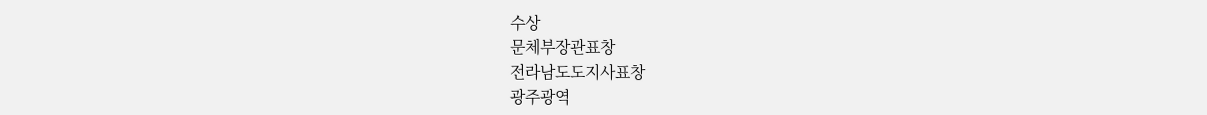수상
문체부장관표창
전라남도도지사표창
광주광역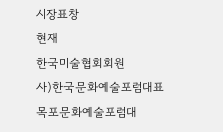시장표창
현재
한국미술협회회원
사)한국문화예술포럼대표
목포문화예술포럼대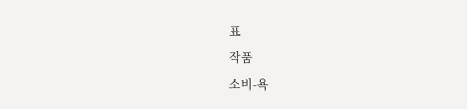표
작품
소비-욕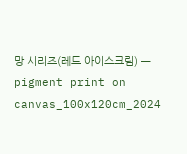망 시리즈(레드 아이스크림) — pigment print on canvas_100x120cm_2024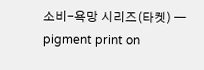소비-욕망 시리즈(타켓) — pigment print on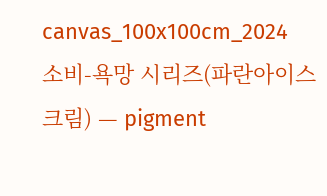canvas_100x100cm_2024
소비-욕망 시리즈(파란아이스크림) — pigment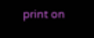print on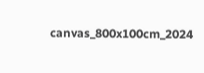canvas_800x100cm_2024